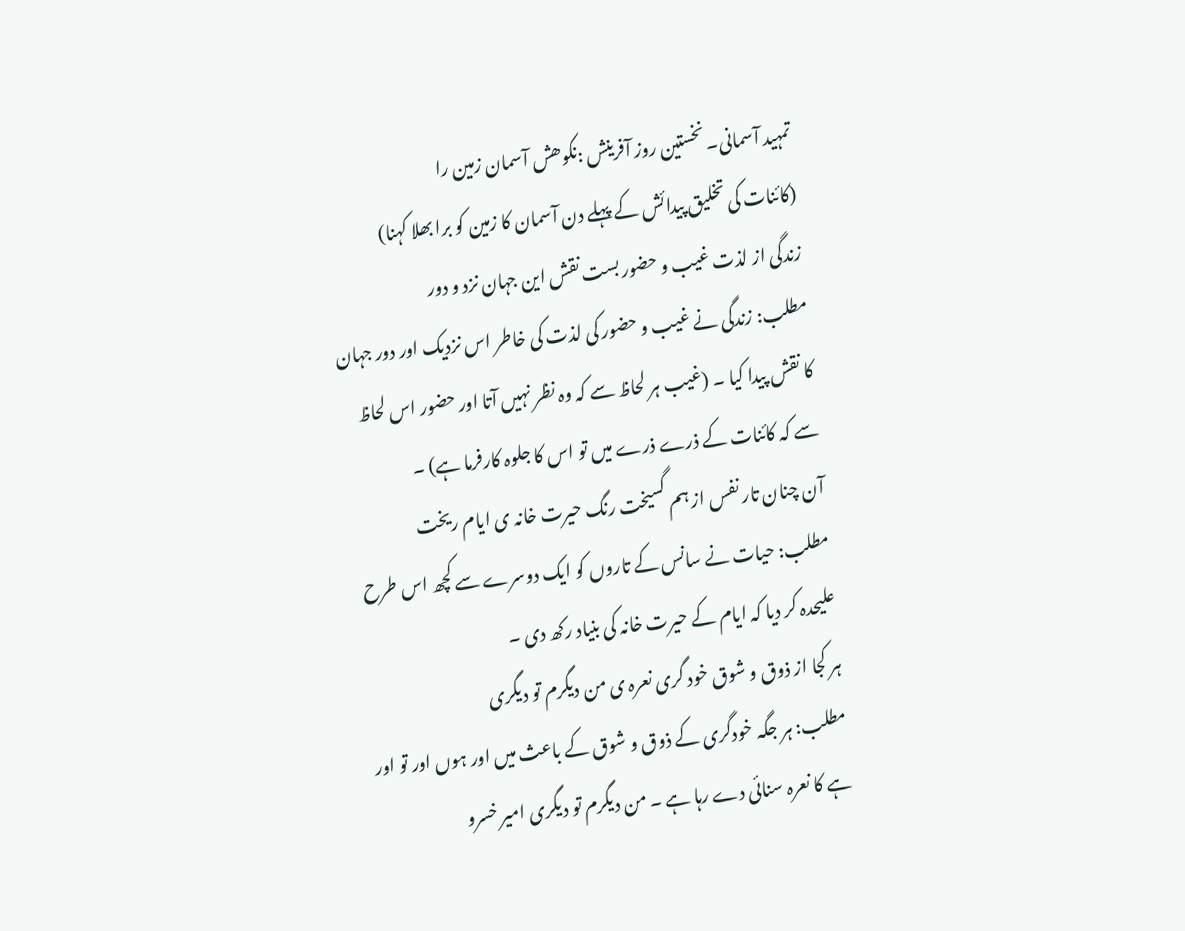تمہید آسمانی۔ نخستین روز آفرینش :نکوھش آسمان زمین را
(کائنات کی تخلیق پیدائش کے پہلے دن آسمان کا زمین کو برا بھلا کہنا)
زندگی از لذت غیب و حضور بست نقش این جہان نزد و دور
مطلب: زندگی نے غیب و حضور کی لذت کی خاطر اس نزدیک اور دور جہان کا نقش پیدا کیا ۔ (غیب ہر لحاظ سے کہ وہ نظر نہیں آتا اور حضور اس لحاظ سے کہ کائنات کے ذرے ذرے میں تو اس کا جلوہ کارفرما ہے) ۔
آن چنان تار نفس از ہم گسیخت رنگ حیرت خانہ ی ایام ریخت
مطلب: حیات نے سانس کے تاروں کو ایک دوسرے سے کچھ اس طرح علیحدہ کر دیا کہ ایام کے حیرت خانہ کی بنیاد رکھ دی ۔
ہر کجا از ذوق و شوق خود گری نعرہ ی من دیگرم تو دیگری
مطلب: ہر جگہ خودگری کے ذوق و شوق کے باعث میں اور ہوں اور تو اور ہے کا نعرہ سنائی دے رہا ہے ۔ من دیگرم تو دیگری امیر خسرو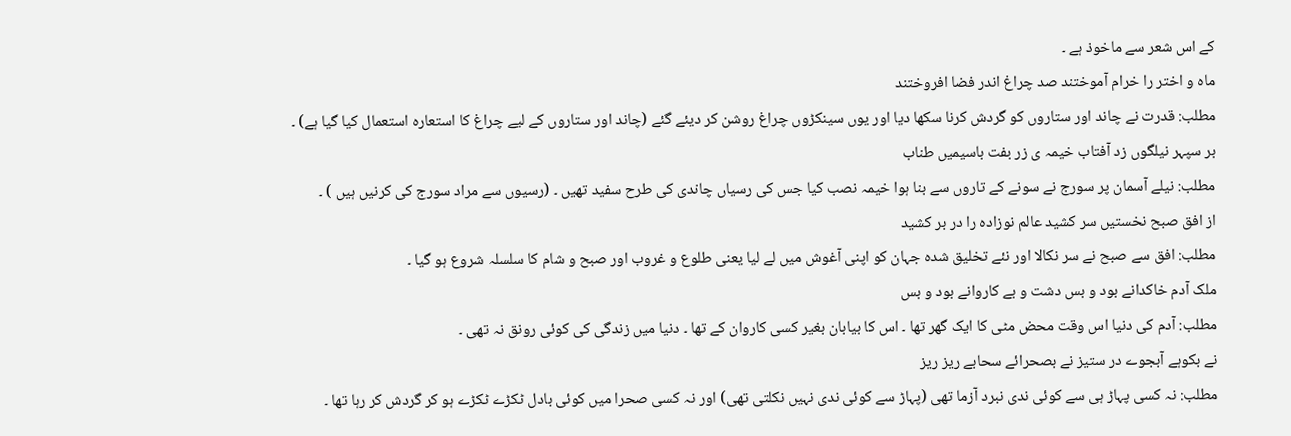کے اس شعر سے ماخوذ ہے ۔
ماہ و اختر را خرام آموختند صد چراغ اندر فضا افروختند
مطلب: قدرت نے چاند اور ستاروں کو گردش کرنا سکھا دیا اور یوں سینکڑوں چراغ روشن کر دیئے گئے (چاند اور ستاروں کے لیے چراغ کا استعارہ استعمال کیا گیا ہے) ۔
بر سپہر نیلگوں زد آفتاب خیمہ ی زر بفت باسیمیں طناب
مطلب: نیلے آسمان پر سورج نے سونے کے تاروں سے بنا ہوا خیمہ نصب کیا جس کی رسیاں چاندی کی طرح سفید تھیں ۔ (رسیوں سے مراد سورج کی کرنیں ہیں ) ۔
از افق صبح نخستیں سر کشید عالم نوزادہ را در بر کشید
مطلب: افق سے صبح نے سر نکالا اور نئے تخلیق شدہ جہان کو اپنی آغوش میں لے لیا یعنی طلوع و غروب اور صبح و شام کا سلسلہ شروع ہو گیا ۔
ملک آدم خاکدانے بود و بس دشت و بے کاروانے بود و بس
مطلب: آدم کی دنیا اس وقت محض مٹی کا ایک گھر تھا ۔ اس کا بیابان بغیر کسی کاروان کے تھا ۔ دنیا میں زندگی کی کوئی رونق نہ تھی ۔
نے بکوہے آبجوے در ستیز نے بصحرائے سحابے ریز ریز
مطلب: نہ کسی پہاڑ ہی سے کوئی ندی نبرد آزما تھی (پہاڑ سے کوئی ندی نہیں نکلتی تھی) اور نہ کسی صحرا میں کوئی بادل ٹکڑے ٹکڑے ہو کر گردش کر رہا تھا ۔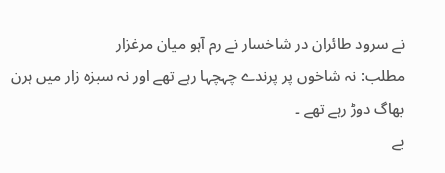نے سرود طائران در شاخسار نے رم آہو میان مرغزار
مطلب: نہ شاخوں پر پرندے چہچہا رہے تھے اور نہ سبزہ زار میں ہرن بھاگ دوڑ رہے تھے ۔
بے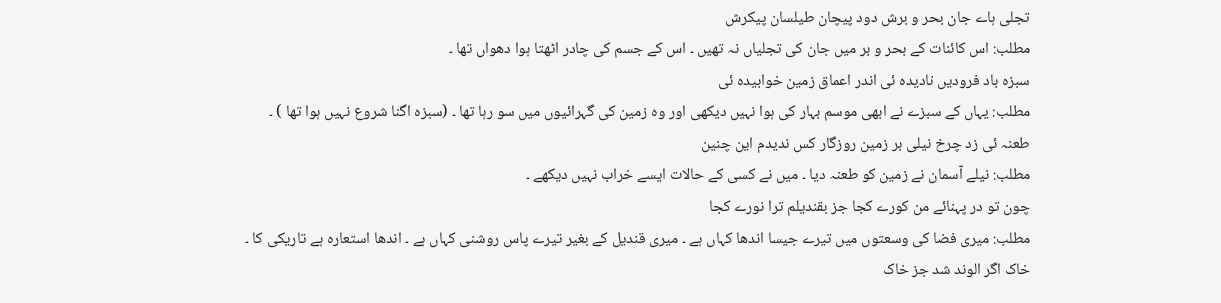تجلی ہاے جان بحر و برش دود پیچان طیلسان پیکرش
مطلب: اس کائنات کے بحر و بر میں جان کی تجلیاں نہ تھیں ۔ اس کے جسم کی چادر اٹھتا ہوا دھواں تھا ۔
سبزہ باد فرودیں نادیدہ ئی اندر اعماق زمین خوابیدہ ئی
مطلب: یہاں کے سبزے نے ابھی موسم بہار کی ہوا نہیں دیکھی اور وہ زمین کی گہرائیوں میں سو رہا تھا ۔ (سبزہ اگنا شروع نہیں ہوا تھا ) ۔
طعنہ ئی زد چرخ نیلی بر زمین روزگار کس ندیدم این چنین
مطلب: نیلے آسمان نے زمین کو طعنہ دیا ۔ میں نے کسی کے حالات ایسے خراب نہیں دیکھے ۔
چون تو در پہنائے من کورے کجا جز بقندیلم ترا نورے کجا
مطلب: میری فضا کی وسعتوں میں تیرے جیسا اندھا کہاں ہے ۔ میری قندیل کے بغیر تیرے پاس روشنی کہاں ہے ۔ اندھا استعارہ ہے تاریکی کا ۔
خاک اگر الوند شد جز خاک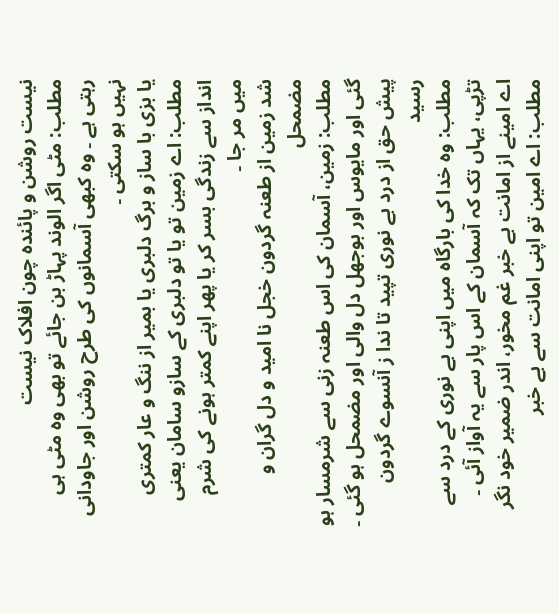نیست روشن و پائندہ چون افلاک نیست
مطلب: مٹی اگر الوند پہاڑ بن جائے تو بھی وہ مٹی ہی رہتی ہے ۔ وہ کبھی آسمانوں کی طرح روشن اور جاودانی نہیں ہو سکتی ۔
یا بزی با ساز و برگ دلبری یا بمیر از ننگ و عار کمتری
مطلب: اے زمین تو یا تو دلبری کے سازو سامان یعنی انداز سے زندگی بسر کر یا پھر اپنے کمتر ہونے کی شرم میں مر جا ۔
شد زمین از طعنہ گردون خجل نا امید و دل گران و مضمحل
مطلب: زمین، آسمان کی اس طعنہ زنی سے شرمسار ہو گئی اور مایوس اور بوجھل دل والی اور مضمحل ہو گئی ۔
پیش حق از درد بے نوری تپید تا ندا ز آنسوے گردون رسید
مطلب: وہ خدا کی بارگاہ میں اپنی بے نوری کے درد سے تڑپی، یہاں تک کہ آسمان کے اس پار سے یہ آواز آئی ۔
اے امینے از امانت بے خبر غم مخور، اندر ضمیر خود نگر
مطلب: اے امین تو اپنی امانت سے بے خبر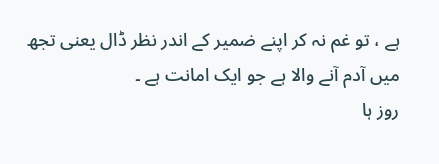ہے ، تو غم نہ کر اپنے ضمیر کے اندر نظر ڈال یعنی تجھ میں آدم آنے والا ہے جو ایک امانت ہے ۔
روز ہا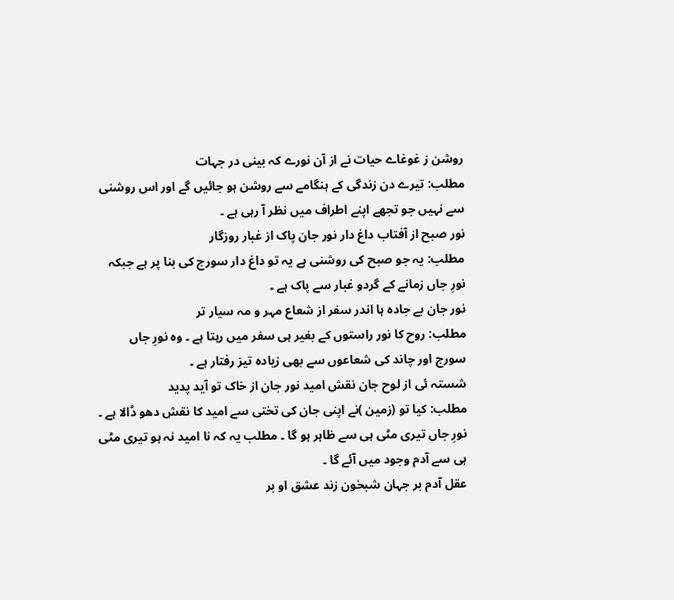روشن ز غوغاے حیات نے از آن نورے کہ بینی در جہات
مطلب: تیرے دن زندگی کے ہنگامے سے روشن ہو جائیں گے اور اس روشنی سے نہیں جو تجھے اپنے اطراف میں نظر آ رہی ہے ۔
نور صبح از آفتاب داغ دار نور جان پاک از غبار روزگار
مطلب: یہ جو صبح کی روشنی ہے یہ تو داغ دار سورج کی بنا پر ہے جبکہ نورِ جاں زمانے کے گردو غبار سے پاک ہے ۔
نور جان بے جادہ ہا اندر سفر از شعاع مہر و مہ سیار تر
مطلب: روح کا نور راستوں کے بغیر ہی سفر میں رہتا ہے ۔ وہ نورِ جاں سورج اور چاند کی شعاعوں سے بھی زیادہ تیز رفتار ہے ۔
شستہ ئی از لوح جان نقش امید نور جان از خاک تو آید پدید
مطلب: کیا تو (زمین )نے اپنی جان کی تختی سے امید کا نقش دھو ڈالا ہے ۔ نورِ جاں تیری مٹی ہی سے ظاہر ہو گا ۔ مطلب یہ کہ نا امید نہ ہو تیری مٹی ہی سے آدم وجود میں آئے گا ۔
عقل آدم بر جہان شبخون زند عشق او بر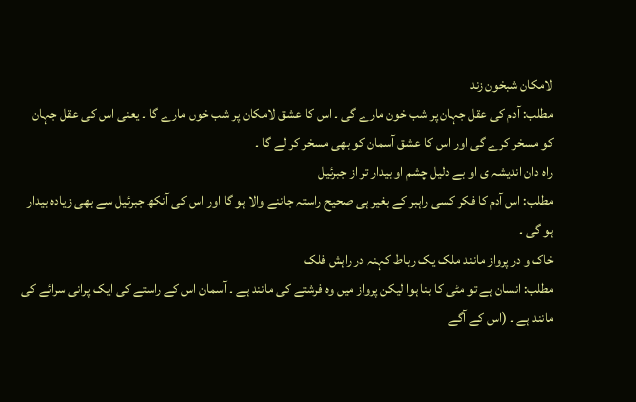لامکان شبخون زند
مطلب: آدم کی عقل جہان پر شب خون مارے گی ۔ اس کا عشق لامکان پر شب خوں مارے گا ۔ یعنی اس کی عقل جہان کو مسخر کرے گی اور اس کا عشق آسمان کو بھی مسخر کر لے گا ۔
راہ دان اندیشہ ی او بے دلیل چشم او بیدار تر از جبرئیل
مطلب: اس آدم کا فکر کسی راہبر کے بغیر ہی صحیح راستہ جاننے والا ہو گا اور اس کی آنکھ جبرئیل سے بھی زیادہ بیدار ہو گی ۔
خاک و در پرواز مانند ملک یک رباط کہنہ در راہش فلک
مطلب: انسان ہے تو مٹی کا بنا ہوا لیکن پرواز میں وہ فرشتے کی مانند ہے ۔ آسمان اس کے راستے کی ایک پرانی سرائے کی مانند ہے ۔ (اس کے آگے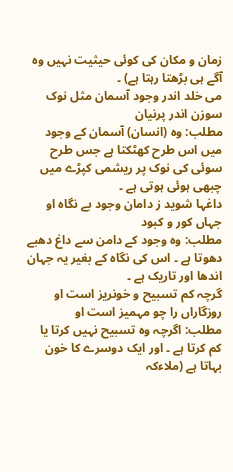زمان و مکان کی کوئی حیثیت نہیں وہ آگے ہی بڑھتا رہتا ہے) ۔
می خلد اندر وجود آسمان مثل نوک سوزن اندر پرنیان
مطلب: وہ (انسان) آسمان کے وجود میں اس طرح کھٹکتا ہے جس طرح سوئی کی نوک پر ریشمی کپڑے میں چبھی ہوئی ہوتی ہے ۔
داغہا شوید ز دامان وجود بے نگاہ او جہاں کور و کبود
مطلب: وہ وجود کے دامن سے داغ دھبے دھوتا ہے ۔ اس کی نگاہ کے بغیر یہ جہان اندھا اور تاریک ہے ۔
گرچہ کم تسبیح و خونریز است او روزگاراں را چو مہمیز است او
مطلب: اگرچہ وہ تسبیح نہیں کرتا یا کم کرتا ہے ۔ اور ایک دوسرے کا خون بہاتا ہے (ملاءکہ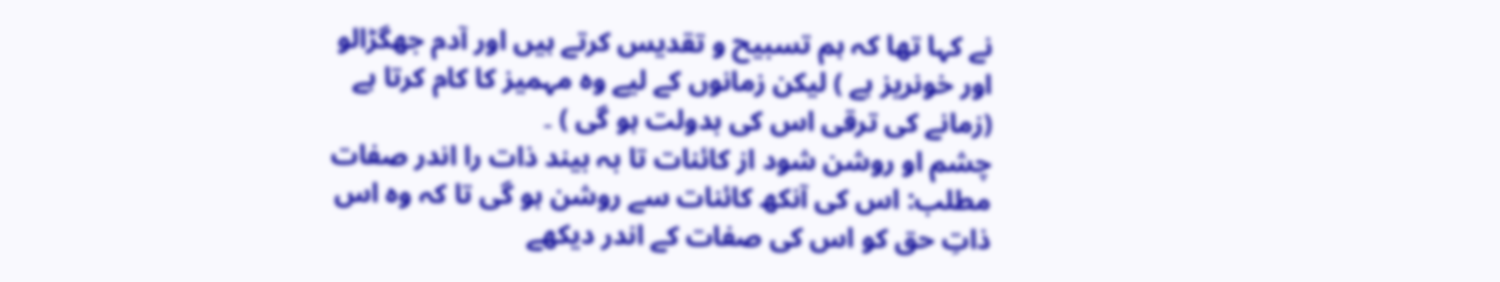نے کہا تھا کہ ہم تسبیح و تقدیس کرتے ہیں اور آدم جھگڑالو اور خونریز ہے ) لیکن زمانوں کے لیے وہ مہمیز کا کام کرتا ہے (زمانے کی ترقی اس کی بدولت ہو گی ) ۔
چشم او روشن شود از کائنات تا بہ بیند ذات را اندر صفات
مطلب: اس کی آنکھ کائنات سے روشن ہو گی تا کہ وہ اس ذاتِ حق کو اس کی صفات کے اندر دیکھے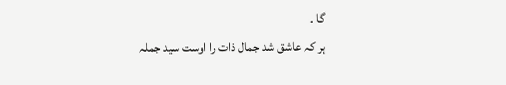گا ۔
ہر کہ عاشق شد جمال ذات را اوست سید جملہ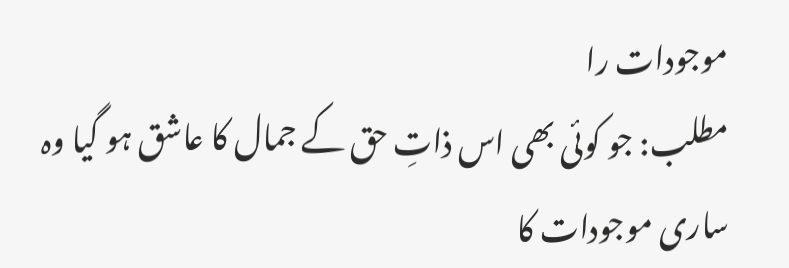موجودات را
مطلب: جو کوئی بھی اس ذاتِ حق کے جمال کا عاشق ہو گیا وہ ساری موجودات کا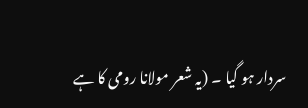سردار ہو گیا ۔ (یہ شعر مولانا رومی کا ہے